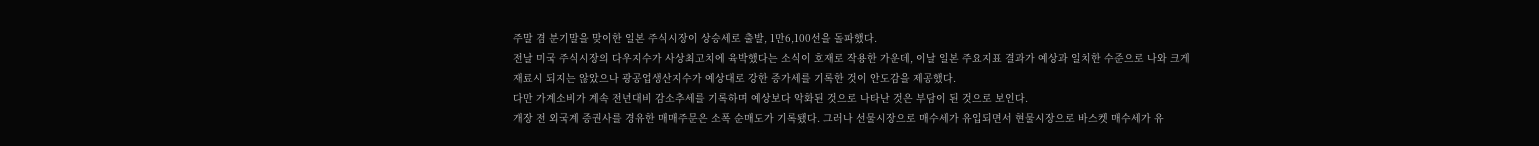주말 겸 분기말을 맞이한 일본 주식시장이 상승세로 출발, 1만6,100선을 돌파했다.
전날 미국 주식시장의 다우지수가 사상최고치에 육박했다는 소식이 호재로 작용한 가운데, 이날 일본 주요지표 결과가 예상과 일치한 수준으로 나와 크게 재료시 되지는 않았으나 광공업생산지수가 예상대로 강한 증가세를 기록한 것이 안도감을 제공했다.
다만 가계소비가 계속 전년대비 감소추세를 기록하며 예상보다 악화된 것으로 나타난 것은 부담이 된 것으로 보인다.
개장 전 외국계 증권사를 경유한 매매주문은 소폭 순매도가 기록됐다. 그러나 선물시장으로 매수세가 유입되면서 현물시장으로 바스켓 매수세가 유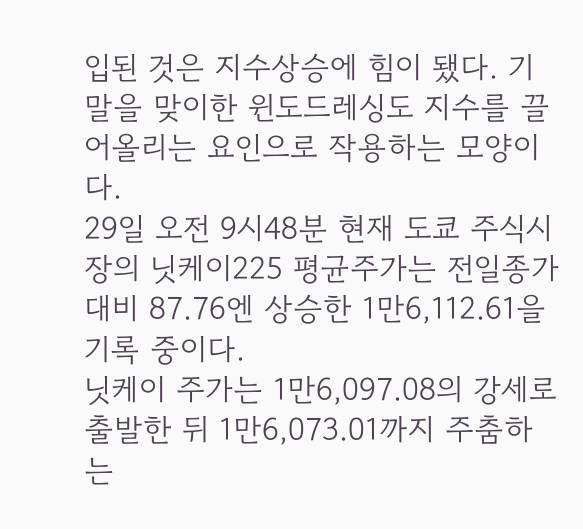입된 것은 지수상승에 힘이 됐다. 기말을 맞이한 윈도드레싱도 지수를 끌어올리는 요인으로 작용하는 모양이다.
29일 오전 9시48분 현재 도쿄 주식시장의 닛케이225 평균주가는 전일종가대비 87.76엔 상승한 1만6,112.61을 기록 중이다.
닛케이 주가는 1만6,097.08의 강세로 출발한 뒤 1만6,073.01까지 주춤하는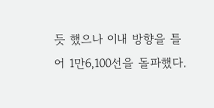듯 했으나 이내 방향을 틀어 1만6,100선을 돌파했다.